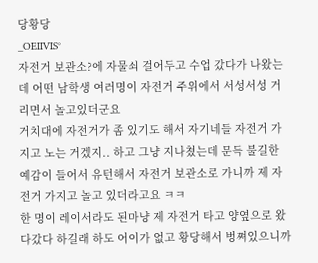당황당
_OEIIVIS°
자전거 보관소?에 자물쇠 걸어두고 수업 갔다가 나왔는데 어떤 남학생 여러명이 자전거 주위에서 서성서성 거리면서 놀고있더군요
거치대에 자전거가 좀 있기도 해서 자기네들 자전거 가지고 노는 거겠지.. 하고 그냥 지나쳤는데 문득 불길한 예감이 들어서 유턴해서 자전거 보관소로 가니까 제 자전거 가지고 놀고 있더라고요 ㅋㅋ
한 명이 레이서라도 된마냥 제 자전거 타고 양옆으로 왔다갔다 하길래 하도 어이가 없고 황당해서 벙쪄있으니까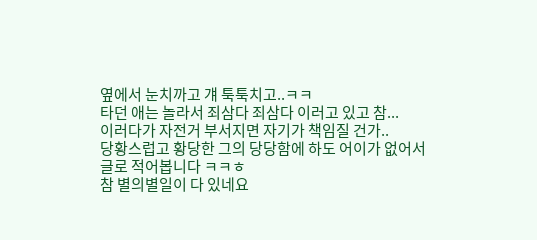옆에서 눈치까고 걔 툭툭치고..ㅋㅋ
타던 애는 놀라서 죄삼다 죄삼다 이러고 있고 참...
이러다가 자전거 부서지면 자기가 책임질 건가..
당황스럽고 황당한 그의 당당함에 하도 어이가 없어서 글로 적어봅니다 ㅋㅋㅎ
참 별의별일이 다 있네요